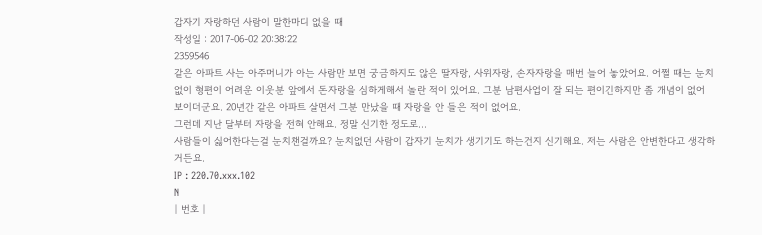갑자기 자랑하던 사람이 말한마디 없을 때
작성일 : 2017-06-02 20:38:22
2359546
같은 아파트 사는 아주머니가 아는 사람만 보면 궁금하지도 않은 딸자랑, 사위자랑, 손자자랑을 매번 늘어 놓았어요. 어쩔 때는 눈치없이 형편이 어려운 이웃분 앞에서 돈자랑을 심하게해서 놀란 적이 있어요. 그분 남편사업이 잘 되는 편이긴하지만 좀 개념이 없어 보이더군요. 20년간 같은 아파트 살면서 그분 만났을 때 자랑을 안 들은 적이 없어요.
그런데 지난 달부터 자랑을 전혀 안해요. 정말 신기한 정도로...
사람들이 싫어한다는걸 눈치챈걸까요? 눈치없던 사람이 갑자기 눈치가 생기기도 하는건지 신기해요. 저는 사람은 안변한다고 생각하거든요.
IP : 220.70.xxx.102
N
| 번호 |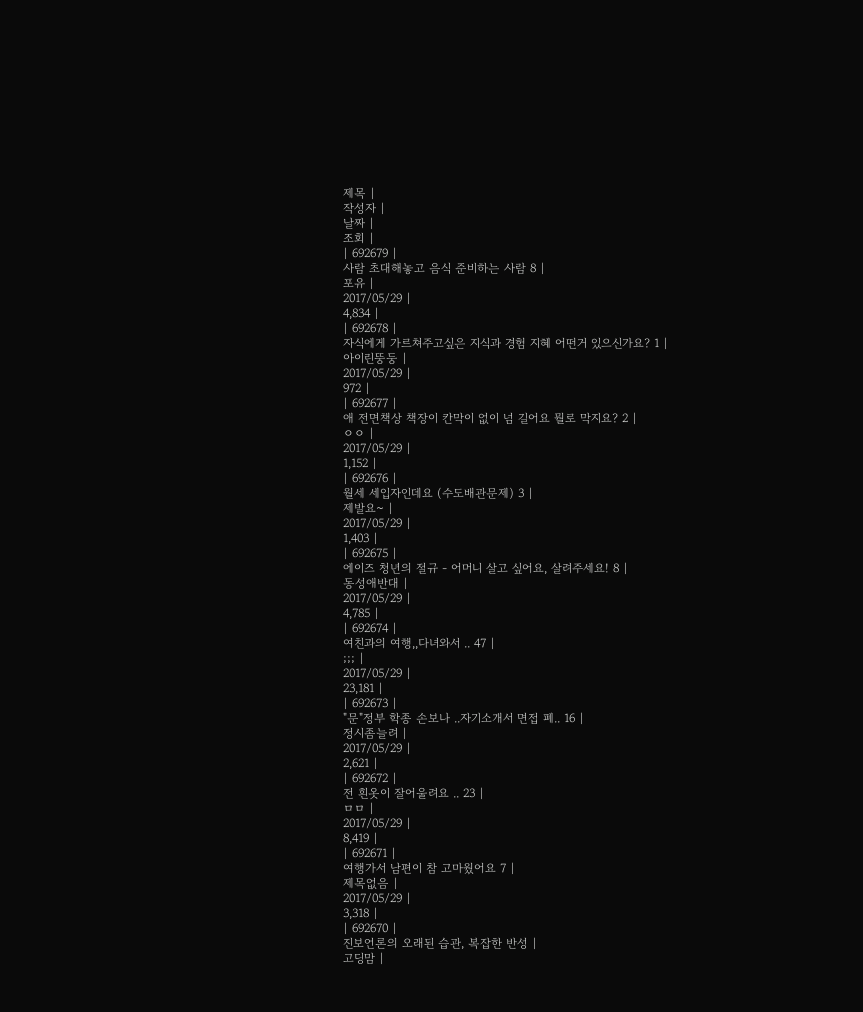제목 |
작성자 |
날짜 |
조회 |
| 692679 |
사람 초대해놓고 음식 준비하는 사람 8 |
포유 |
2017/05/29 |
4,834 |
| 692678 |
자식에게 가르쳐주고싶은 지식과 경험 지혜 어떤거 있으신가요? 1 |
아이린뚱둥 |
2017/05/29 |
972 |
| 692677 |
애 전면책상 책장이 칸막이 없이 넘 길어요 뭘로 막지요? 2 |
ㅇㅇ |
2017/05/29 |
1,152 |
| 692676 |
월세 세입자인데요 (수도배관문제) 3 |
제발요~ |
2017/05/29 |
1,403 |
| 692675 |
에이즈 청년의 절규 - 어머니 살고 싶어요, 살려주세요! 8 |
동성애반대 |
2017/05/29 |
4,785 |
| 692674 |
여친과의 여행,,다녀와서 .. 47 |
;;; |
2017/05/29 |
23,181 |
| 692673 |
"문"정부 학종 손보나 ..자기소개서 면접 폐.. 16 |
정시좀늘려 |
2017/05/29 |
2,621 |
| 692672 |
전 흰옷이 잘어울려요 .. 23 |
ㅁㅁ |
2017/05/29 |
8,419 |
| 692671 |
여행가서 남편이 참 고마웠어요 7 |
제목없음 |
2017/05/29 |
3,318 |
| 692670 |
진보언론의 오래된 습관, 복잡한 반성 |
고딩맘 |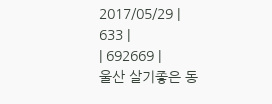2017/05/29 |
633 |
| 692669 |
울산 살기좋은 동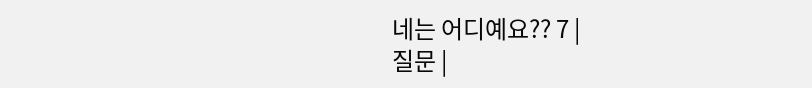네는 어디예요?? 7 |
질문 |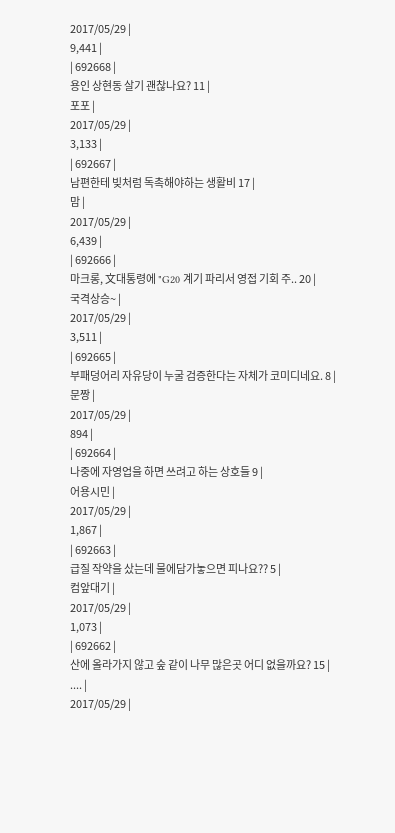2017/05/29 |
9,441 |
| 692668 |
용인 상현동 살기 괜찮나요? 11 |
포포 |
2017/05/29 |
3,133 |
| 692667 |
남편한테 빚처럼 독촉해야하는 생활비 17 |
맘 |
2017/05/29 |
6,439 |
| 692666 |
마크롱, 文대통령에 "G20 계기 파리서 영접 기회 주.. 20 |
국격상승~ |
2017/05/29 |
3,511 |
| 692665 |
부패덩어리 자유당이 누굴 검증한다는 자체가 코미디네요. 8 |
문짱 |
2017/05/29 |
894 |
| 692664 |
나중에 자영업을 하면 쓰려고 하는 상호들 9 |
어용시민 |
2017/05/29 |
1,867 |
| 692663 |
급질 작약을 샀는데 물에담가놓으면 피나요?? 5 |
컴앞대기 |
2017/05/29 |
1,073 |
| 692662 |
산에 올라가지 않고 숲 같이 나무 많은곳 어디 없을까요? 15 |
.... |
2017/05/29 |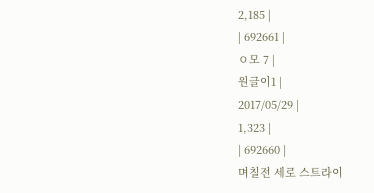2,185 |
| 692661 |
ㅇ모 7 |
원글이1 |
2017/05/29 |
1,323 |
| 692660 |
며칠전 세로 스트라이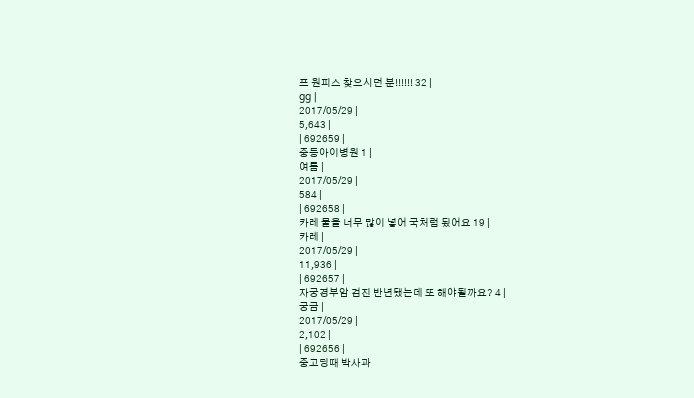프 원피스 찾으시던 분!!!!!! 32 |
gg |
2017/05/29 |
5,643 |
| 692659 |
중등아이병원 1 |
여름 |
2017/05/29 |
584 |
| 692658 |
카레 물을 너무 많이 넣어 국처럼 됬어요 19 |
카레 |
2017/05/29 |
11,936 |
| 692657 |
자궁경부암 검진 반년됐는데 또 해야될까요? 4 |
궁금 |
2017/05/29 |
2,102 |
| 692656 |
중고딩때 박사과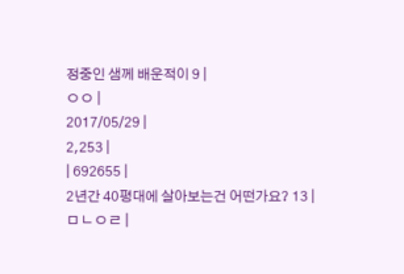정중인 샘께 배운적이 9 |
ㅇㅇ |
2017/05/29 |
2,253 |
| 692655 |
2년간 40평대에 살아보는건 어떤가요? 13 |
ㅁㄴㅇㄹ |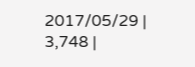2017/05/29 |
3,748 |